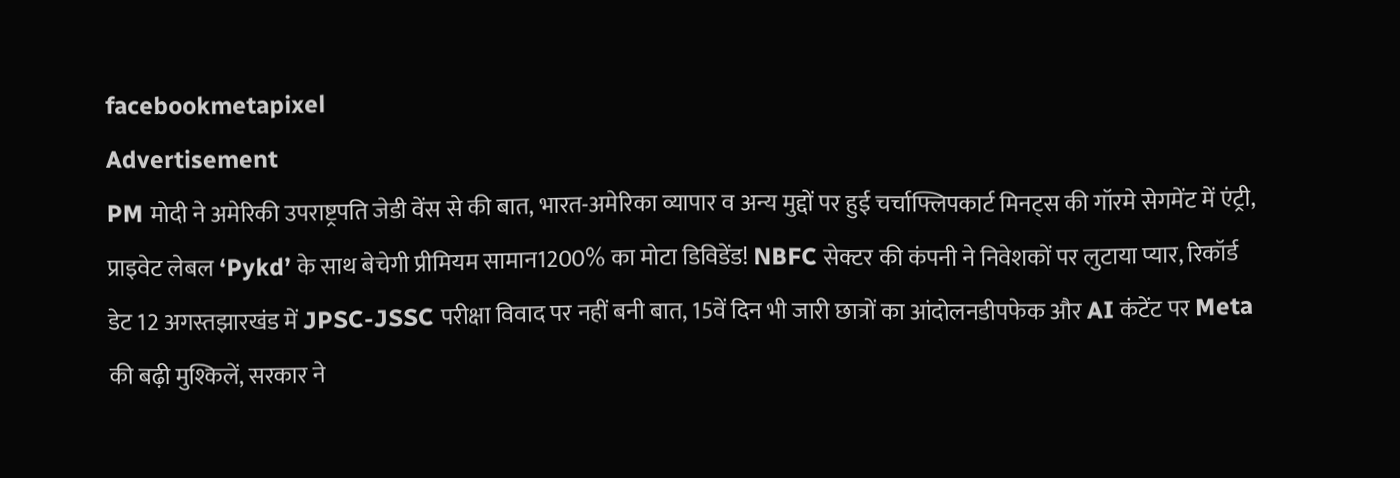facebookmetapixel
Advertisement
PM मोदी ने अमेरिकी उपराष्ट्रपति जेडी वेंस से की बात, भारत-अमेरिका व्यापार व अन्य मुद्दों पर हुई चर्चाफ्लिपकार्ट मिनट्स की गॉरमे सेगमेंट में एंट्री, प्राइवेट लेबल ‘Pykd’ के साथ बेचेगी प्रीमियम सामान1200% का मोटा डिविडेंड! NBFC सेक्टर की कंपनी ने निवेशकों पर लुटाया प्यार, रिकॉर्ड डेट 12 अगस्तझारखंड में JPSC-JSSC परीक्षा विवाद पर नहीं बनी बात, 15वें दिन भी जारी छात्रों का आंदोलनडीपफेक और AI कंटेंट पर Meta की बढ़ी मुश्किलें, सरकार ने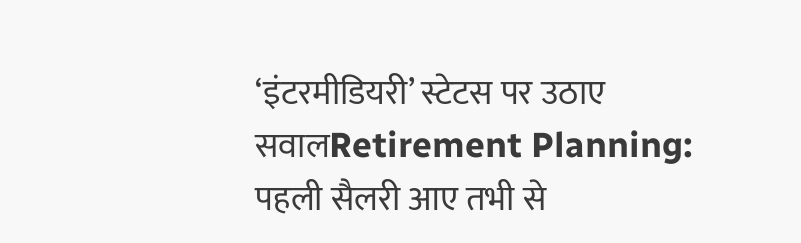‘इंटरमीडियरी’ स्टेटस पर उठाए सवालRetirement Planning: पहली सैलरी आए तभी से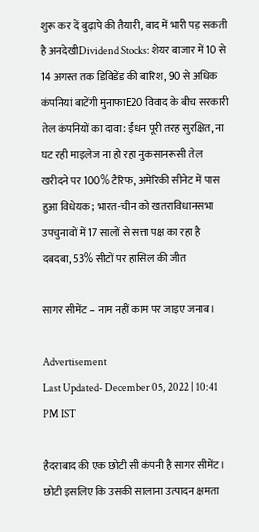शुरू कर दें बुढ़ापे की तैयारी, बाद में भारी पड़ सकती है अनदेखीDividend Stocks: शेयर बाजार में 10 से 14 अगस्त तक डिविडेंड की बारिश, 90 से अधिक कंपनियां बाटेंगी मुनाफाE20 विवाद के बीच सरकारी तेल कंपनियों का दावा: ईंधन पूरी तरह सुरक्षित, ना घट रही माइलेज ना हो रहा नुकसानरूसी तेल खरीदने पर 100% टैरिफ, अमेरिकी सीनेट में पास हुआ विधेयक; भारत-चीन को खतराविधानसभा उपचुनावों में 17 सालों से सत्ता पक्ष का रहा है दबदबा, 53% सीटों पर हासिल की जीत

सागर सीमेंट – नाम नहीं काम पर जाइए जनाब।

Advertisement
Last Updated- December 05, 2022 | 10:41 PM IST

हैदराबाद की एक छोटी सी कंपनी है सागर सीमेंट। छोटी इसलिए कि उसकी सालाना उत्पादन क्षमता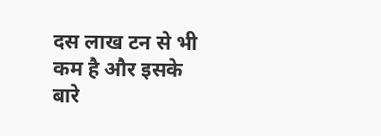दस लाख टन से भी कम है और इसके बारे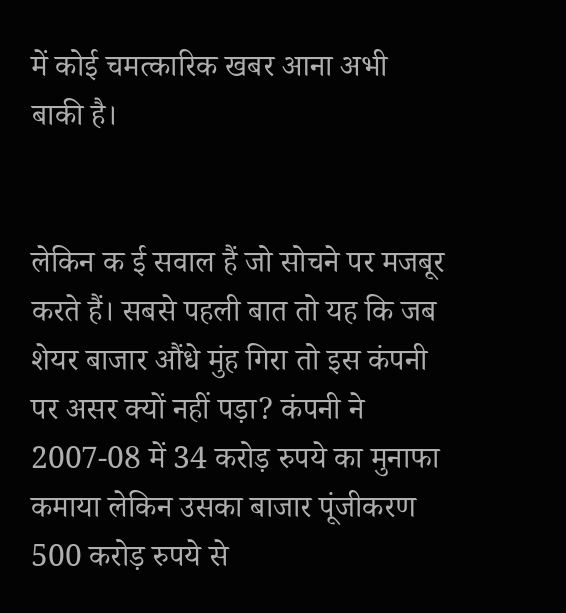में कोई चमत्कारिक खबर आना अभी बाकी है।


लेकिन क ई सवाल हैं जो सोचने पर मजबूर करते हैं। सबसे पहली बात तो यह कि जब शेयर बाजार औंधे मुंह गिरा तो इस कंपनी पर असर क्यों नहीं पड़ा? कंपनी ने 2007-08 में 34 करोड़ रुपये का मुनाफा कमाया लेकिन उसका बाजार पूंजीकरण 500 करोड़ रुपये से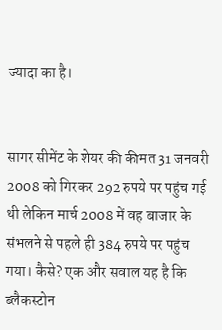ज्यादा का है।


सागर सीमेंट के शेयर की कीमत 31 जनवरी 2008 को गिरकर 292 रुपये पर पहुंच गई थी लेकिन मार्च 2008 में वह बाजार के संभलने से पहले ही 384 रुपये पर पहुंच गया। कैसे? एक और सवाल यह है कि ब्लैकस्टोन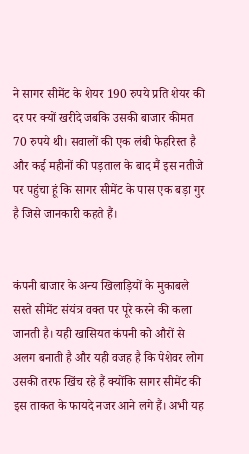ने सागर सीमेंट के शेयर 190 रुपये प्रति शेयर की दर पर क्यों खरीदे जबकि उसकी बाजार कीमत 70 रुपये थी। सवालों की एक लंबी फेहरिस्त है और कई महीनों की पड़ताल के बाद मैं इस नतीजे पर पहुंचा हूं कि सागर सीमेंट के पास एक बड़ा गुर है जिसे जानकारी कहते हैं।


कंपनी बाजार के अन्य खिलाड़ियों के मुकाबले सस्ते सीमेंट संयंत्र वक्त पर पूरे करने की कला जानती है। यही खासियत कंपनी को औरों से अलग बनाती है और यही वजह है कि पेशेवर लोग उसकी तरफ खिंच रहे हैं क्योंकि सागर सीमेंट की इस ताकत के फायदे नजर आने लगे हैं। अभी यह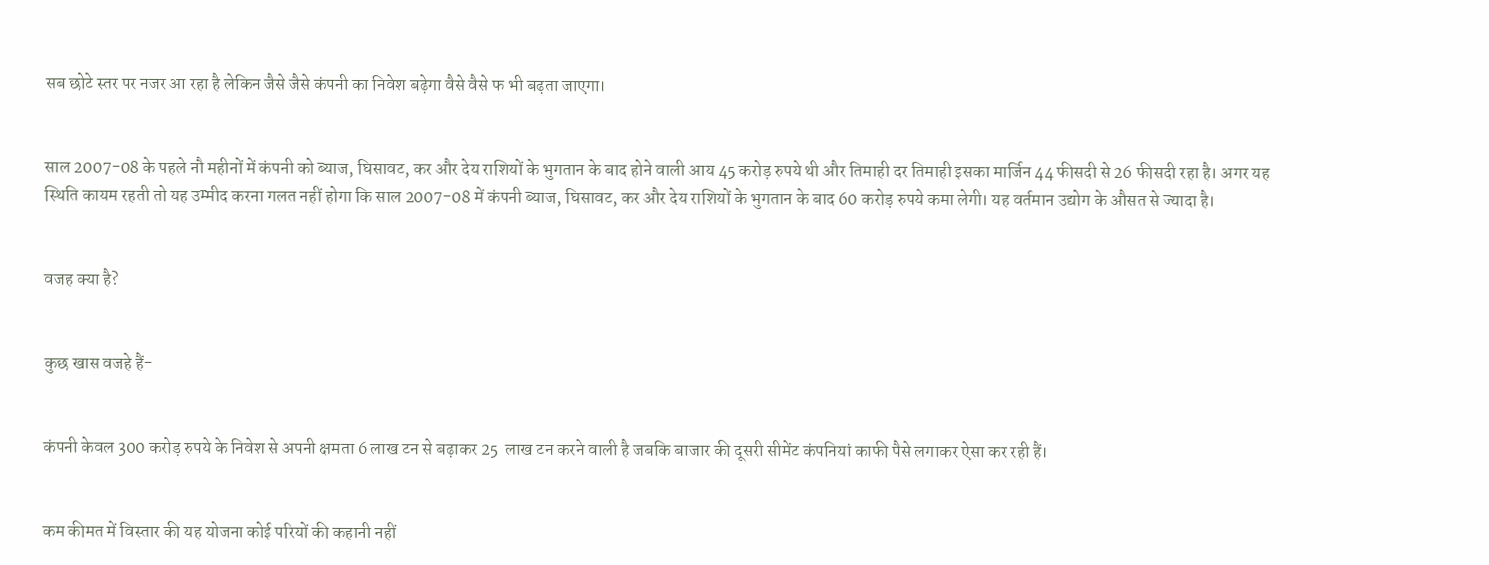सब छोटे स्तर पर नजर आ रहा है लेकिन जैसे जैसे कंपनी का निवेश बढ़ेगा वैसे वैसे फ भी बढ़ता जाएगा।


साल 2007-08 के पहले नौ महीनों में कंपनी को ब्याज, घिसावट, कर और देय राशियों के भुगतान के बाद होने वाली आय 45 करोड़ रुपये थी और तिमाही दर तिमाही इसका मार्जिन 44 फीसदी से 26 फीसदी रहा है। अगर यह स्थिति कायम रहती तो यह उम्मीद करना गलत नहीं होगा कि साल 2007-08 में कंपनी ब्याज, घिसावट, कर और देय राशियों के भुगतान के बाद 60 करोड़ रुपये कमा लेगी। यह वर्तमान उद्योग के औसत से ज्यादा है।


वजह क्या है?


कुछ खास वजहे हैं-


कंपनी केवल 300 करोड़ रुपये के निवेश से अपनी क्षमता 6 लाख टन से बढ़ाकर 25  लाख टन करने वाली है जबकि बाजार की दूसरी सीमेंट कंपनियां काफी पैसे लगाकर ऐसा कर रही हैं।


कम कीमत में विस्तार की यह योजना कोई परियों की कहानी नहीं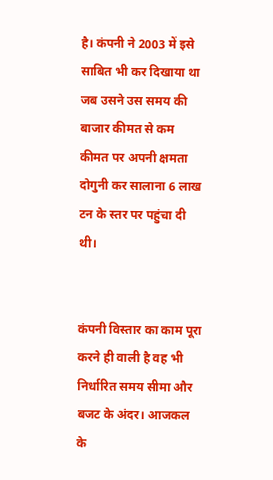है। कंपनी ने 2003 में इसे साबित भी कर दिखाया था जब उसने उस समय की बाजार कीमत से कम कीमत पर अपनी क्षमता दोगुनी कर सालाना 6 लाख टन के स्तर पर पहुंचा दी थी।


कंपनी विस्तार का काम पूरा करने ही वाली है वह भी निर्धारित समय सीमा और बजट के अंदर। आजकल के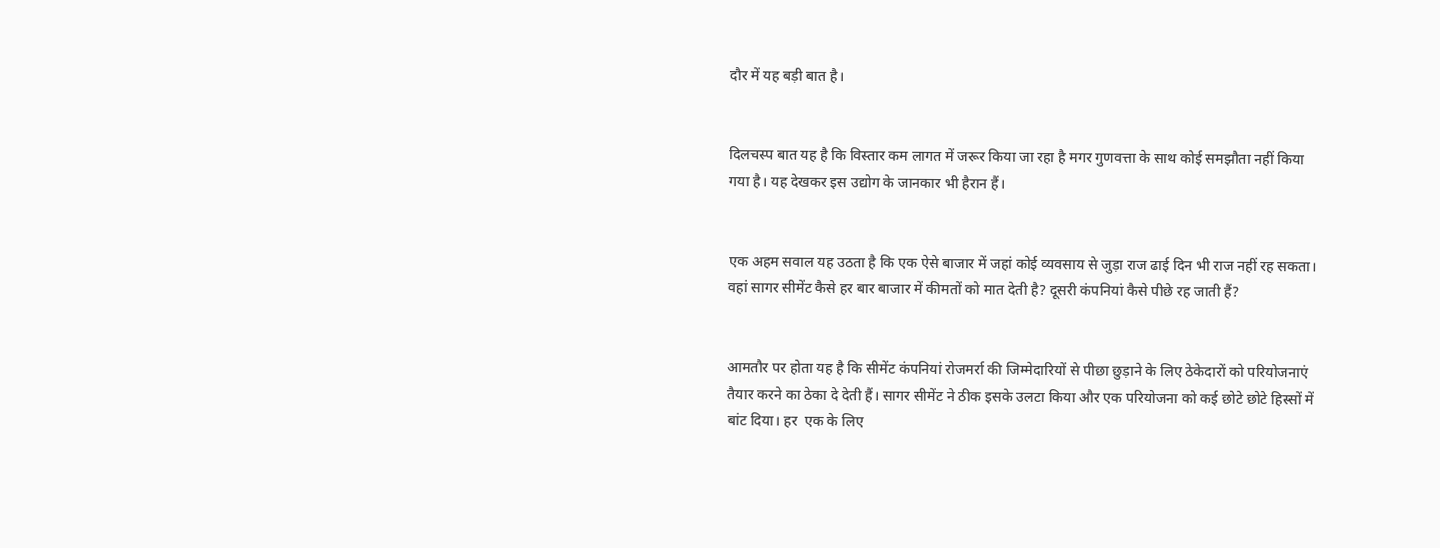दौर में यह बड़ी बात है।


दिलचस्प बात यह है कि विस्तार कम लागत में जरूर किया जा रहा है मगर गुणवत्ता के साथ कोई समझौता नहीं किया गया है। यह देखकर इस उद्योग के जानकार भी हैरान हैं।


एक अहम सवाल यह उठता है कि एक ऐसे बाजार में जहां कोई व्यवसाय से जुड़ा राज ढाई दिन भी राज नहीं रह सकता। वहां सागर सीमेंट कैसे हर बार बाजार में कीमतों को मात देती है? दूसरी कंपनियां कैसे पीछे रह जाती हैं?


आमतौर पर होता यह है कि सीमेंट कंपनियां रोजमर्रा की जिम्मेदारियों से पीछा छुड़ाने के लिए ठेकेदारों को परियोजनाएं तैयार करने का ठेका दे देती हैं। सागर सीमेंट ने ठीक इसके उलटा किया और एक परियोजना को कई छोटे छोटे हिस्सों में बांट दिया। हर  एक के लिए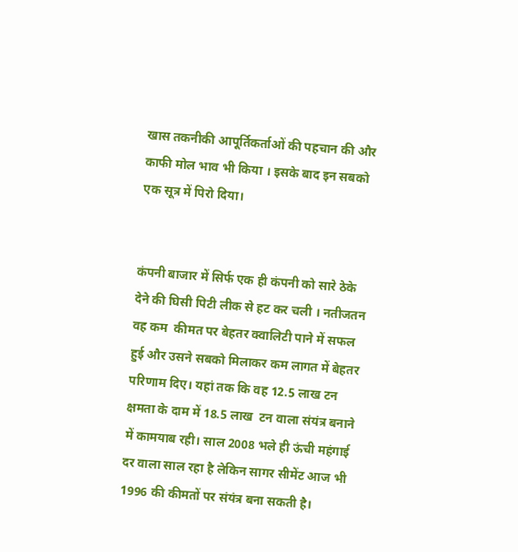खास तकनीकी आपूर्तिकर्ताओं की पहचान की और काफी मोल भाव भी किया । इसके बाद इन सबको एक सूत्र में पिरो दिया।


कंपनी बाजार में सिर्फ एक ही कंपनी को सारे ठेके देने की घिसी पिटी लीक से हट कर चली । नतीजतन वह कम  कीमत पर बेहतर क्वालिटी पाने में सफल हुई और उसने सबको मिलाकर कम लागत में बेहतर परिणाम दिए। यहां तक कि वह 12.5 लाख टन क्षमता के दाम में 18.5 लाख  टन वाला संयंत्र बनाने में कामयाब रही। साल 2008 भले ही ऊंची महंगाई दर वाला साल रहा है लेकिन सागर सीमेंट आज भी 1996 की कीमतों पर संयंत्र बना सकती है।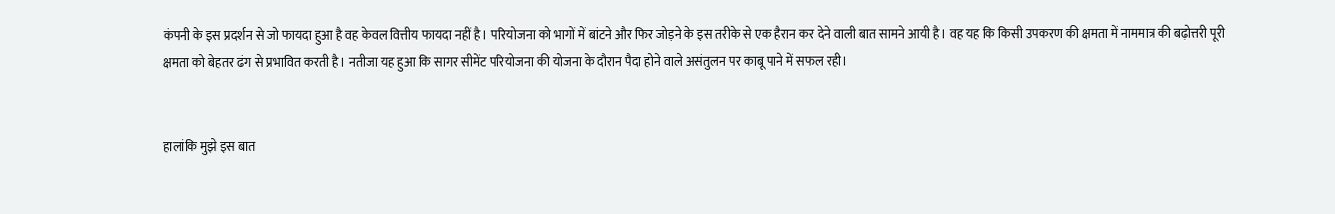कंपनी के इस प्रदर्शन से जो फायदा हुआ है वह केवल वित्तीय फायदा नहीं है। परियोजना को भागों में बांटने और फिर जोड़ने के इस तरीके से एक हैरान कर देने वाली बात सामने आयी है। वह यह कि किसी उपकरण की क्षमता में नाममात्र की बढ़ोत्तरी पूरी क्षमता को बेहतर ढंग से प्रभावित करती है। नतीजा यह हुआ कि सागर सीमेंट परियोजना की योजना के दौरान पैदा होने वाले असंतुलन पर काबू पाने में सफल रही।


हालांकि मुझे इस बात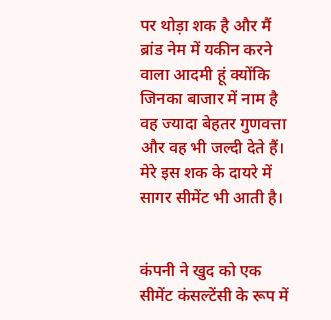पर थोड़ा शक है और मैं ब्रांड नेम में यकीन करने वाला आदमी हूं क्योंकि जिनका बाजार में नाम है वह ज्यादा बेहतर गुणवत्ता और वह भी जल्दी देते हैं। मेरे इस शक के दायरे में सागर सीमेंट भी आती है।


कंपनी ने खुद को एक सीमेंट कंसल्टेंसी के रूप में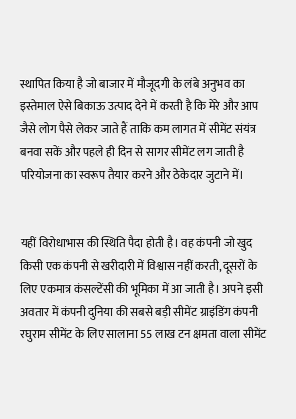स्थापित किया है जो बाजार में मौजूदगी के लंबे अनुभव का इस्तेमाल ऐसे बिकाऊ उत्पाद देने में करती है कि मेरे और आप जैसे लोग पैसे लेकर जाते हैं ताकि कम लागत में सीमेंट संयंत्र बनवा सकें और पहले ही दिन से सागर सीमेंट लग जाती है परियोजना का स्वरूप तैयार करने और ठेकेदार जुटाने में।


यहीं विरोधाभास की स्थिति पैदा होती है। वह कंपनी जो खुद किसी एक कंपनी से खरीदारी में विश्वास नहीं करती, दूसरों के लिए एकमात्र कंसल्टेंसी की भूमिका में आ जाती है। अपने इसी अवतार में कंपनी दुनिया की सबसे बड़ी सीमेंट ग्राइंडिंग कंपनी रघुराम सीमेंट के लिए सालाना 55 लाख टन क्षमता वाला सीमेंट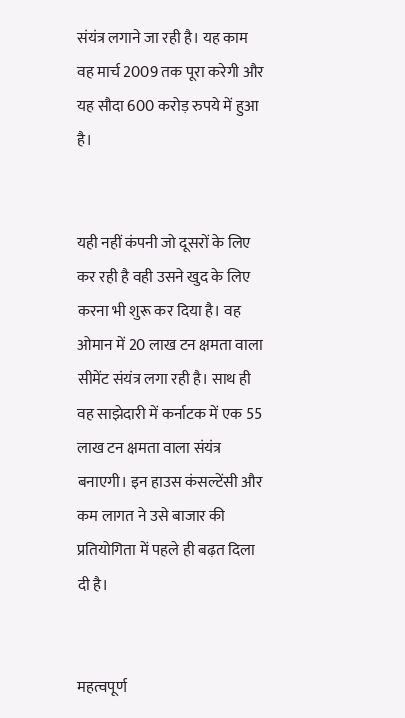संयंत्र लगाने जा रही है। यह काम वह मार्च 2009 तक पूरा करेगी और यह सौदा 600 करोड़ रुपये में हुआ है।


यही नहीं कंपनी जो दूसरों के लिए कर रही है वही उसने खुद के लिए करना भी शुरू कर दिया है। वह ओमान में 20 लाख टन क्षमता वाला सीमेंट संयंत्र लगा रही है। साथ ही वह साझेदारी में कर्नाटक में एक 55 लाख टन क्षमता वाला संयंत्र बनाएगी। इन हाउस कंसल्टेंसी और कम लागत ने उसे बाजार की प्रतियोगिता में पहले ही बढ़त दिला दी है।


महत्वपूर्ण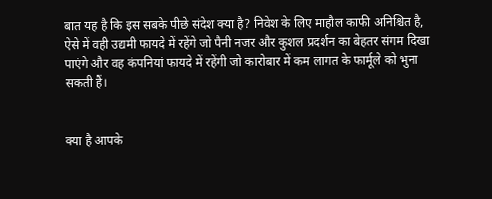बात यह है कि इस सबके पीछे संदेश क्या है? निवेश के लिए माहौल काफी अनिश्चित है, ऐसे में वही उद्यमी फायदे में रहेंगे जो पैनी नजर और कुशल प्रदर्शन का बेहतर संगम दिखा पाएंगे और वह कंपनियां फायदे में रहेंगी जो कारोबार में कम लागत के फार्मूले को भुना सकती हैं।


क्या है आपके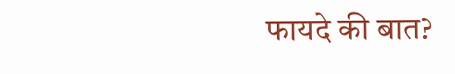फायदे की बात?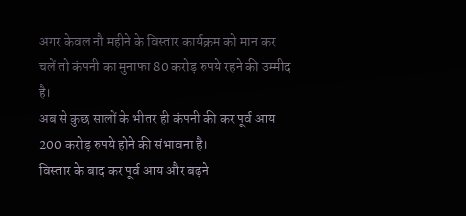अगर केवल नौ महीने के विस्तार कार्यक्रम को मान कर चलें तो कंपनी का मुनाफा 80 करोड़ रुपये रहने की उम्मीद है।
अब से कुछ सालों के भीतर ही कंपनी की कर पूर्व आय 200 करोड़ रुपये होने की संभावना है।
विस्तार के बाद कर पूर्व आय और बढ़ने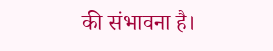की संभावना है।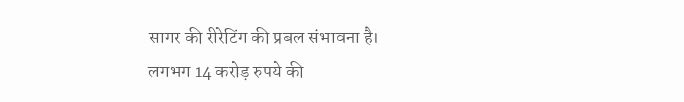सागर की रीरेटिंग की प्रबल संभावना है।
लगभग 14 करोड़ रुपये की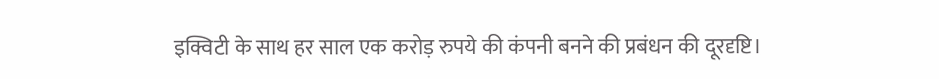इक्विटी के साथ हर साल एक करोड़ रुपये की कंपनी बनने की प्रबंधन की दूरदृष्टि।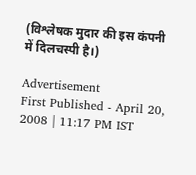(विश्लेषक मुदार की इस कंपनी में दिलचस्पी है।)

Advertisement
First Published - April 20, 2008 | 11:17 PM IST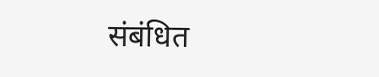संबंधित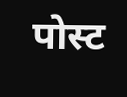पोस्ट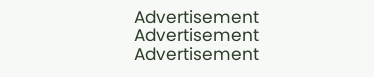Advertisement
Advertisement
Advertisement